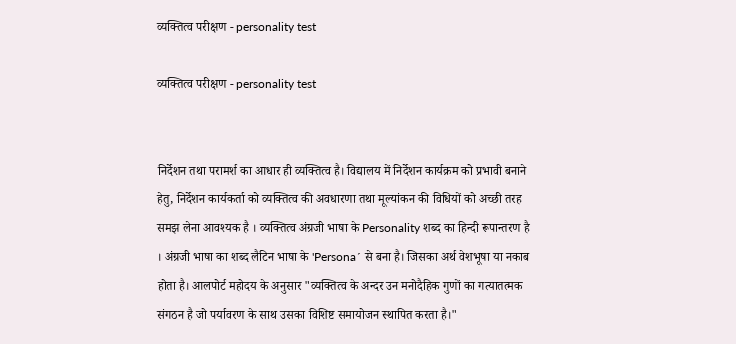व्यक्तित्व परीक्षण - personality test

व्यक्तित्व परीक्षण - personality test


निर्देशन तथा परामर्श का आधार ही व्यक्तित्व है। विद्यालय में निर्देशन कार्यक्रम को प्रभावी बनाने हेतु, निर्देशन कार्यकर्ता को व्यक्तित्व की अवधारणा तथा मूल्यांकन की विधियों को अच्छी तरह समझ लेना आवश्यक है । व्यक्तित्व अंग्रजी भाषा के Personality शब्द का हिन्दी रूपान्तरण है । अंग्रजी भाषा का शब्द लैटिन भाषा के 'Persona´ से बना है। जिसका अर्थ वेशभूषा या नकाब होता है। आलपोर्ट महोदय के अनुसार "व्यक्तित्व के अन्दर उन मनोदैहिक गुणों का गत्यातत्मक संगठन है जो पर्यावरण के साथ उसका विशिष्ट समायोजन स्थापित करता है।"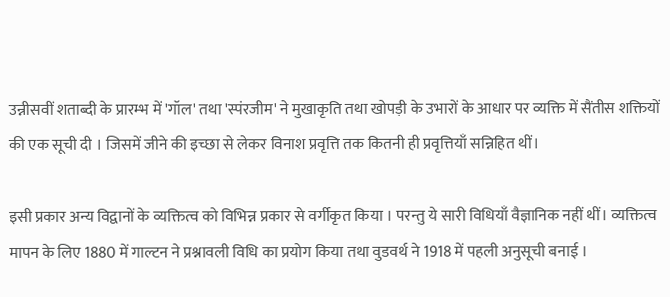उन्नीसवीं शताब्दी के प्रारम्भ में 'गॉल' तथा 'स्पंरजीम' ने मुखाकृति तथा खोपड़ी के उभारों के आधार पर व्यक्ति में सैंतीस शक्तियों की एक सूची दी । जिसमें जीने की इच्छा से लेकर विनाश प्रवृत्ति तक कितनी ही प्रवृत्तियाँ सन्निहित थीं।

इसी प्रकार अन्य विद्वानों के व्यक्तित्व को विभिन्न प्रकार से वर्गीकृत किया । परन्तु ये सारी विधियाँ वैज्ञानिक नहीं थीं। व्यक्तित्व मापन के लिए 1880 में गाल्टन ने प्रश्नावली विधि का प्रयोग किया तथा वुडवर्थ ने 1918 में पहली अनुसूची बनाई ।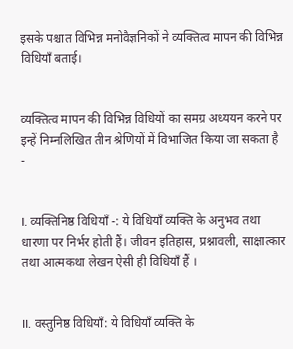इसके पश्चात विभिन्न मनोवैज्ञनिकों ने व्यक्तित्व मापन की विभिन्न विधियाँ बताई।


व्यक्तित्व मापन की विभिन्न विधियों का समग्र अध्ययन करने पर इन्हें निम्नलिखित तीन श्रेणियों में विभाजित किया जा सकता है -


I. व्यक्तिनिष्ठ विधियाँ -: ये विधियाँ व्यक्ति के अनुभव तथा धारणा पर निर्भर होती हैं। जीवन इतिहास, प्रश्नावली, साक्षात्कार तथा आत्मकथा लेखन ऐसी ही विधियाँ हैं ।


II. वस्तुनिष्ठ विधियाँ: ये विधियाँ व्यक्ति के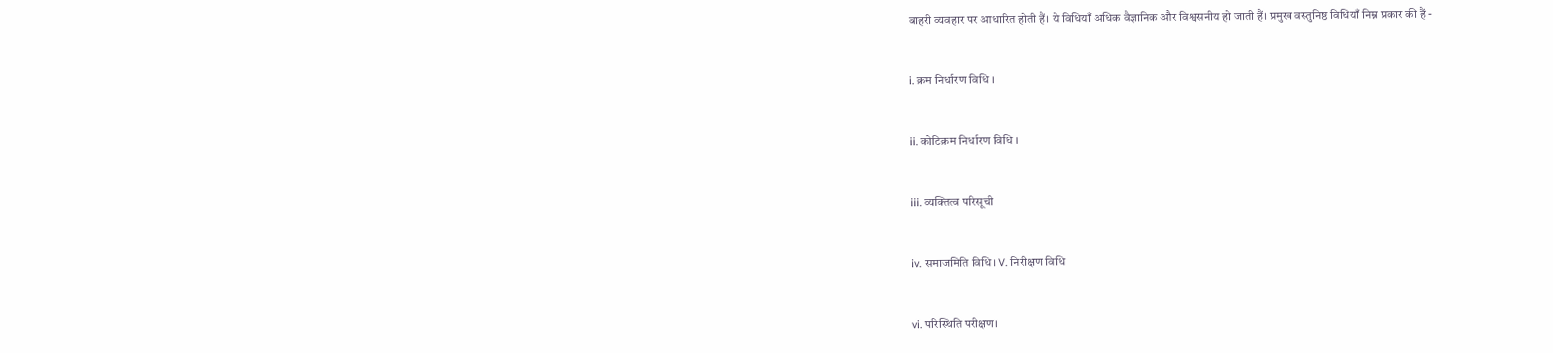बाहरी व्यवहार पर आधारित होती हैं। ये विधियाँ अधिक वैज्ञानिक और विश्वसनीय हो जाती हैं। प्रमुख वस्तुनिष्ठ विधियाँ निम्न प्रकार की हैं -


i. क्रम निर्धारण विधि ।


ii. कोटिक्रम निर्धारण विधि ।


iii. व्यक्तित्व परिसूची


iv. समाजमिति विधि। V. निरीक्षण विधि


vi. परिस्थिति परीक्षण।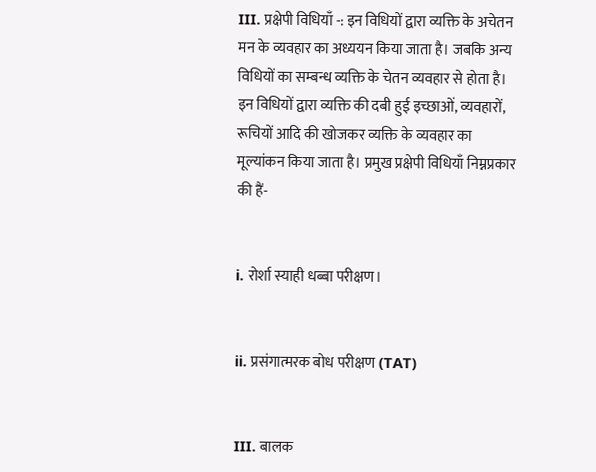III. प्रक्षेपी विधियाँ -: इन विधियों द्वारा व्यक्ति के अचेतन मन के व्यवहार का अध्ययन किया जाता है। जबकि अन्य विधियों का सम्बन्ध व्यक्ति के चेतन व्यवहार से होता है। इन विधियों द्वारा व्यक्ति की दबी हुई इच्छाओं, व्यवहारों, रूचियों आदि की खोजकर व्यक्ति के व्यवहार का मूल्यांकन किया जाता है। प्रमुख प्रक्षेपी विधियाँ निम्नप्रकार की हैं-


i. रोर्शा स्याही धब्बा परीक्षण।


ii. प्रसंगात्मरक बोध परीक्षण (TAT)


III. बालक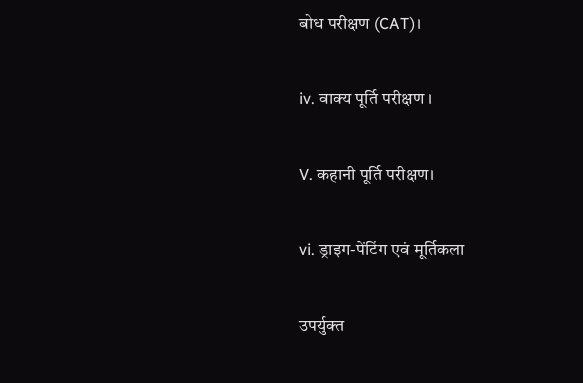बोध परीक्षण (CAT)।


iv. वाक्य पूर्ति परीक्षण ।


V. कहानी पूर्ति परीक्षण।


vi. ड्राइग-पेंटिंग एवं मूर्तिकला


उपर्युक्त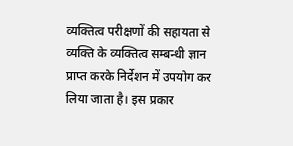व्यक्तित्व परीक्षणों की सहायता से व्यक्ति के व्यक्तित्व सम्बन्धी ज्ञान प्राप्त करके निर्देशन में उपयोग कर लिया जाता है। इस प्रकार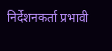निर्देशनकर्ता प्रभावी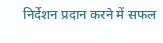निर्देशन प्रदान करने में सफल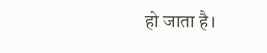हो जाता है।